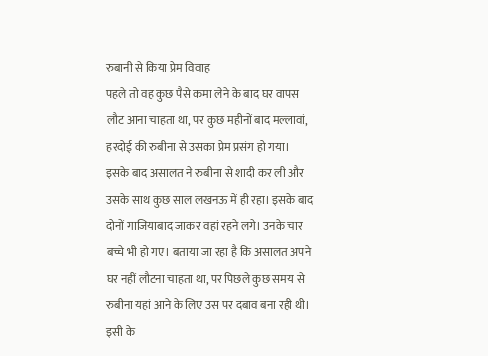रुबानी से किया प्रेम विवाह
पहले तो वह कुछ पैसे कमा लेने के बाद घर वापस लौट आना चाहता था, पर कुछ महीनों बाद मल्लावां, हरदोई की रुबीना से उसका प्रेम प्रसंग हो गया। इसके बाद असालत ने रुबीना से शादी कर ली और उसके साथ कुछ साल लखनऊ में ही रहा। इसके बाद दोनों गाजियाबाद जाकर वहां रहने लगे। उनके चार बच्चे भी हो गए। बताया जा रहा है कि असालत अपने घर नहीं लौटना चाहता था, पर पिछले कुछ समय से रुबीना यहां आने के लिए उस पर दबाव बना रही थी। इसी के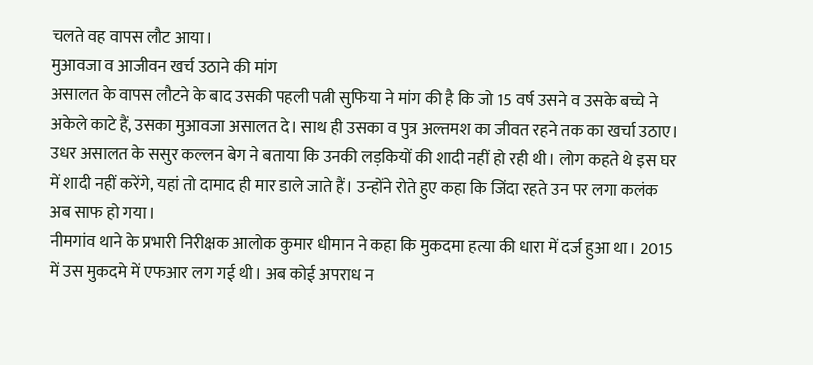चलते वह वापस लौट आया।
मुआवजा व आजीवन खर्च उठाने की मांग
असालत के वापस लौटने के बाद उसकी पहली पत्नी सुफिया ने मांग की है कि जो 15 वर्ष उसने व उसके बच्चे ने अकेले काटे हैं, उसका मुआवजा असालत दे। साथ ही उसका व पुत्र अल्तमश का जीवत रहने तक का खर्चा उठाए। उधर असालत के ससुर कल्लन बेग ने बताया कि उनकी लड़कियों की शादी नहीं हो रही थी। लोग कहते थे इस घर में शादी नहीं करेंगे, यहां तो दामाद ही मार डाले जाते हैं। उन्होंने रोते हुए कहा कि जिंदा रहते उन पर लगा कलंक अब साफ हो गया।
नीमगांव थाने के प्रभारी निरीक्षक आलोक कुमार धीमान ने कहा कि मुकदमा हत्या की धारा में दर्ज हुआ था। 2015 में उस मुकदमे में एफआर लग गई थी। अब कोई अपराध न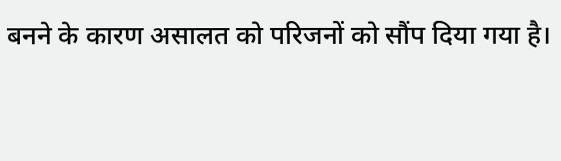बनने के कारण असालत को परिजनों को सौंप दिया गया है।